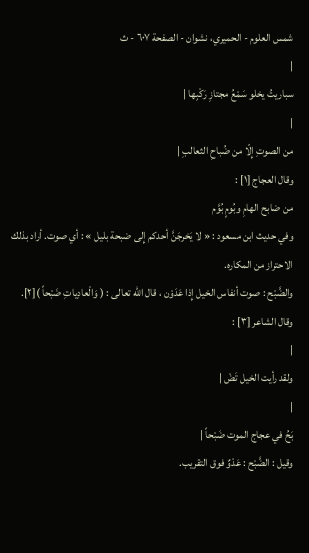شمس العلوم - الحميري، نشوان - الصفحة ٦٠٧ - ث
|
سباريتُ يخلو سَمْعُ مجتازِ رَكْبِها |
|
من الصوتِ إِلّا من ضُباحِ الثعالبِ |
وقال العجاج [١] :
من ضابح الهامِ وبُومٍ بُوَّم
وفي حديث ابن مسعود : « لا يَخرجَنَّ أحدكم إِلى ضبحة بليل » : أي صوت. أراد بذلك الاحتراز من المكاره.
والضَّبْح : صوت أنفاس الخيل إِذا عَدَوْن ، قال الله تعالى : ( وَالْعادِياتِ ضَبْحاً )[٢]. وقال الشاعر [٣] :
|
ولقد رأيت الخيل تَضْ |
|
بَحُ في عجاج الموت ضَبْحاً |
وقيل : الضَّبْح : عَدْوٌ فوق التقريب.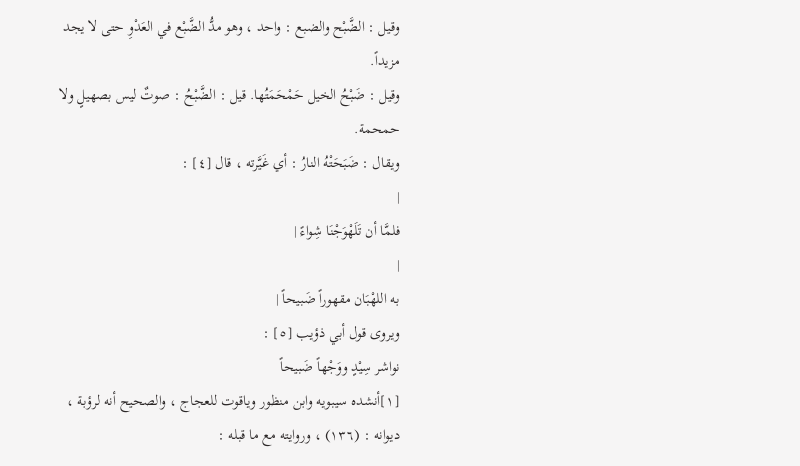وقيل : الضَّبْح والضبع : واحد ، وهو مدُّ الضَّبْع في العَدْوِ حتى لا يجد مزيداً.
وقيل : ضَبْحُ الخيل حَمْحَمَتُها. قيل : الضَّبْحُ : صوتٌ ليس بصهيلٍ ولا حمحمة.
ويقال : ضَبَحَتْهُ النارُ : أي غَيَّرته ، قال [٤] :
|
فلمَّا أن تَلَهْوَجْنَا شِواءً |
|
به اللهْبَان مقهوراً ضَبيحاً |
ويروى قول أبي ذؤيب [٥] :
نواشر سِيْدٍ ووَجْهاً ضَبيحاً
[١]أنشده سيبويه وابن منظور وياقوت للعجاج ، والصحيح أنه لرؤبة ، ديوانه : (١٣٦) ، وروايته مع ما قبله :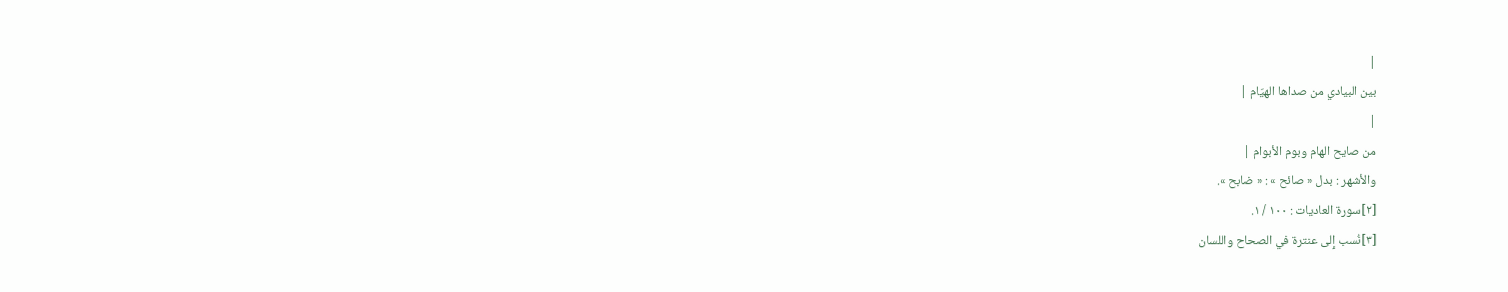|
بين البيادي من صداها الهيّام |
|
من صايح الهام وبوم الأبوام |
والأشهر : بدل « صائح » : « ضابح ».
[٢]سورة العاديات : ١٠٠ / ١.
[٣]نُسب إِلى عنترة في الصحاح واللسان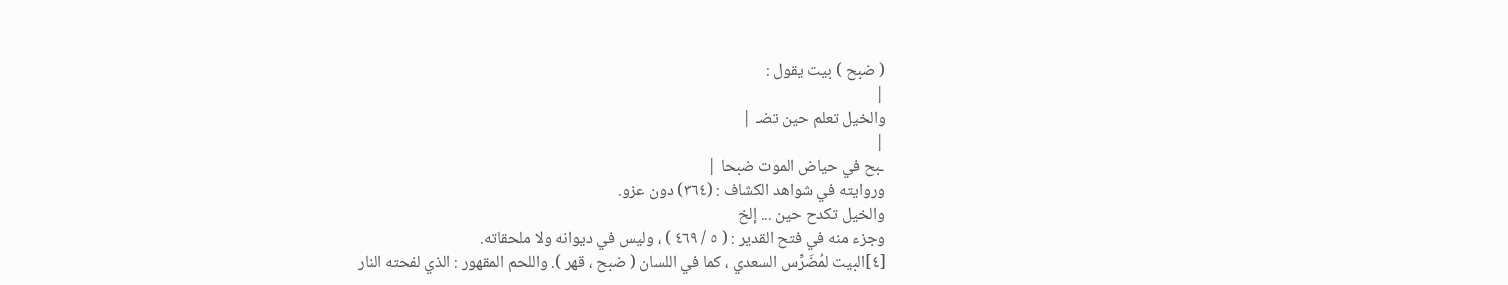( ضبح ) بيت يقول :
|
والخيل تعلم حين تضـ |
|
ـبح في حياض الموت ضبحا |
وروايته في شواهد الكشاف : (٣٦٤) دون عزو.
والخيل تكدح حين ... إلخ
وجزء منه في فتح القدير : ( ٥ / ٤٦٩ ) ، وليس في ديوانه ولا ملحقاته.
[٤]البيت لمُضَرِّس السعدي ، كما في اللسان ( ضبح ، قهر ). واللحم المقهور : الذي لفحته النار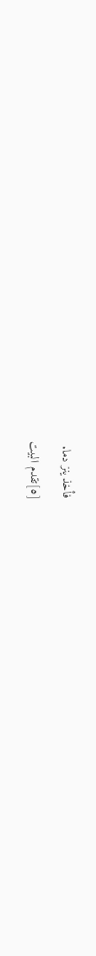فأخذ ينز دما.
[٥]تقدم البيت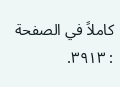كاملاً في الصفحة : ٣٩١٣.